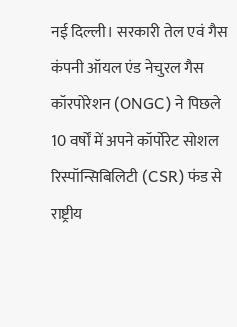नई दिल्ली। सरकारी तेल एवं गैस कंपनी ऑयल एंड नेचुरल गैस कॉरपोरेशन (ONGC) ने पिछले 10 वर्षों में अपने कॉर्पोरेट सोशल रिस्पॉन्सिबिलिटी (CSR) फंड से राष्ट्रीय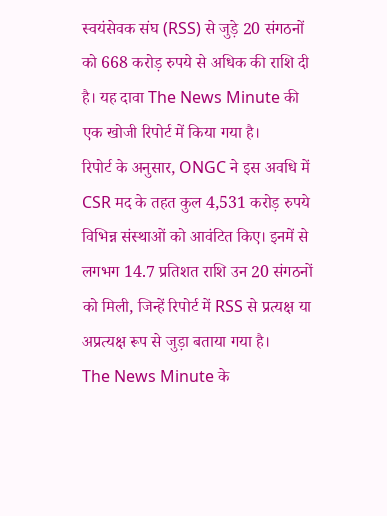स्वयंसेवक संघ (RSS) से जुड़े 20 संगठनों को 668 करोड़ रुपये से अधिक की राशि दी है। यह दावा The News Minute की एक खोजी रिपोर्ट में किया गया है।
रिपोर्ट के अनुसार, ONGC ने इस अवधि में CSR मद के तहत कुल 4,531 करोड़ रुपये विभिन्न संस्थाओं को आवंटित किए। इनमें से लगभग 14.7 प्रतिशत राशि उन 20 संगठनों को मिली, जिन्हें रिपोर्ट में RSS से प्रत्यक्ष या अप्रत्यक्ष रूप से जुड़ा बताया गया है।
The News Minute के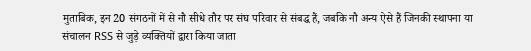मुताबिक, इन 20 संगठनों में से नौ सीधे तौर पर संघ परिवार से संबद्ध हैं, जबकि नौ अन्य ऐसे हैं जिनकी स्थापना या संचालन RSS से जुड़े व्यक्तियों द्वारा किया जाता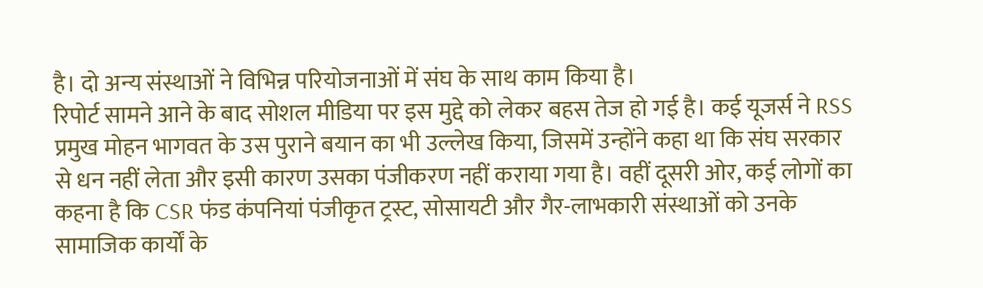है। दो अन्य संस्थाओं ने विभिन्न परियोजनाओं में संघ के साथ काम किया है।
रिपोर्ट सामने आने के बाद सोशल मीडिया पर इस मुद्दे को लेकर बहस तेज हो गई है। कई यूजर्स ने RSS प्रमुख मोहन भागवत के उस पुराने बयान का भी उल्लेख किया, जिसमें उन्होंने कहा था कि संघ सरकार से धन नहीं लेता और इसी कारण उसका पंजीकरण नहीं कराया गया है। वहीं दूसरी ओर, कई लोगों का कहना है कि CSR फंड कंपनियां पंजीकृत ट्रस्ट, सोसायटी और गैर-लाभकारी संस्थाओं को उनके सामाजिक कार्यों के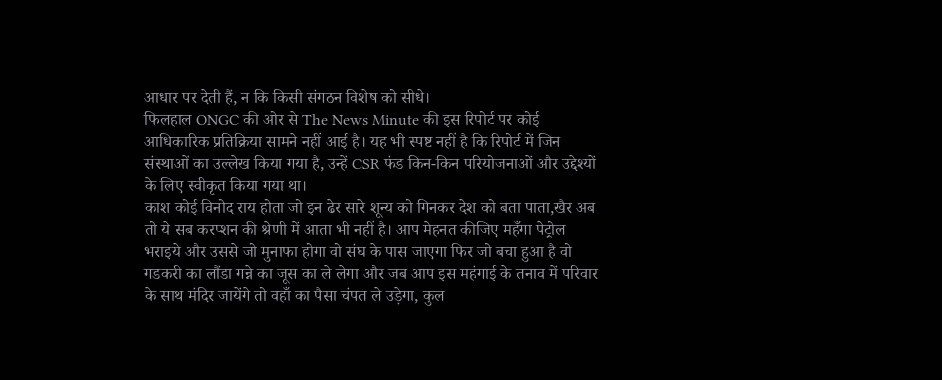आधार पर देती हैं, न कि किसी संगठन विशेष को सीधे।
फिलहाल ONGC की ओर से The News Minute की इस रिपोर्ट पर कोई आधिकारिक प्रतिक्रिया सामने नहीं आई है। यह भी स्पष्ट नहीं है कि रिपोर्ट में जिन संस्थाओं का उल्लेख किया गया है, उन्हें CSR फंड किन-किन परियोजनाओं और उद्देश्यों के लिए स्वीकृत किया गया था।
काश कोई विनोद राय होता जो इन ढेर सारे शून्य को गिनकर देश को बता पाता,खैर अब तो ये सब करप्शन की श्रेणी में आता भी नहीं है। आप मेहनत कीजिए महँगा पेट्रोल भराइये और उससे जो मुनाफा होगा वो संघ के पास जाएगा फिर जो बचा हुआ है वो गडकरी का लौंडा गन्ने का जूस का ले लेगा और जब आप इस महंगाई के तनाव में परिवार के साथ मंदिर जायेंगे तो वहाँ का पैसा चंपत ले उड़ेगा, कुल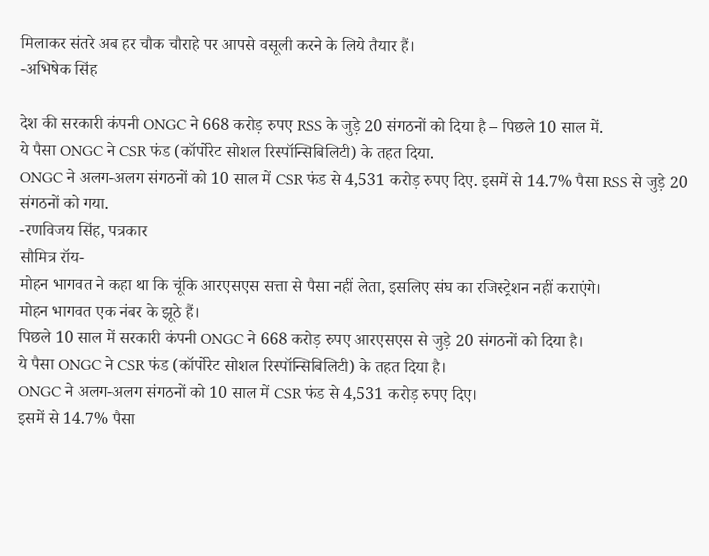मिलाकर संतरे अब हर चौक चौराहे पर आपसे वसूली करने के लिये तैयार हैं।
-अभिषेक सिंह

देश की सरकारी कंपनी ONGC ने 668 करोड़ रुपए RSS के जुड़े 20 संगठनों को दिया है – पिछले 10 साल में.
ये पैसा ONGC ने CSR फंड (कॉर्पोरेट सोशल रिस्पॉन्सिबिलिटी) के तहत दिया.
ONGC ने अलग-अलग संगठनों को 10 साल में CSR फंड से 4,531 करोड़ रुपए दिए. इसमें से 14.7% पैसा RSS से जुड़े 20 संगठनों को गया.
-रणविजय सिंह, पत्रकार
सौमित्र रॉय-
मोहन भागवत ने कहा था कि चूंकि आरएसएस सत्ता से पैसा नहीं लेता, इसलिए संघ का रजिस्ट्रेशन नहीं कराएंगे।
मोहन भागवत एक नंबर के झूठे हैं।
पिछले 10 साल में सरकारी कंपनी ONGC ने 668 करोड़ रुपए आरएसएस से जुड़े 20 संगठनों को दिया है।
ये पैसा ONGC ने CSR फंड (कॉर्पोरेट सोशल रिस्पॉन्सिबिलिटी) के तहत दिया है।
ONGC ने अलग-अलग संगठनों को 10 साल में CSR फंड से 4,531 करोड़ रुपए दिए।
इसमें से 14.7% पैसा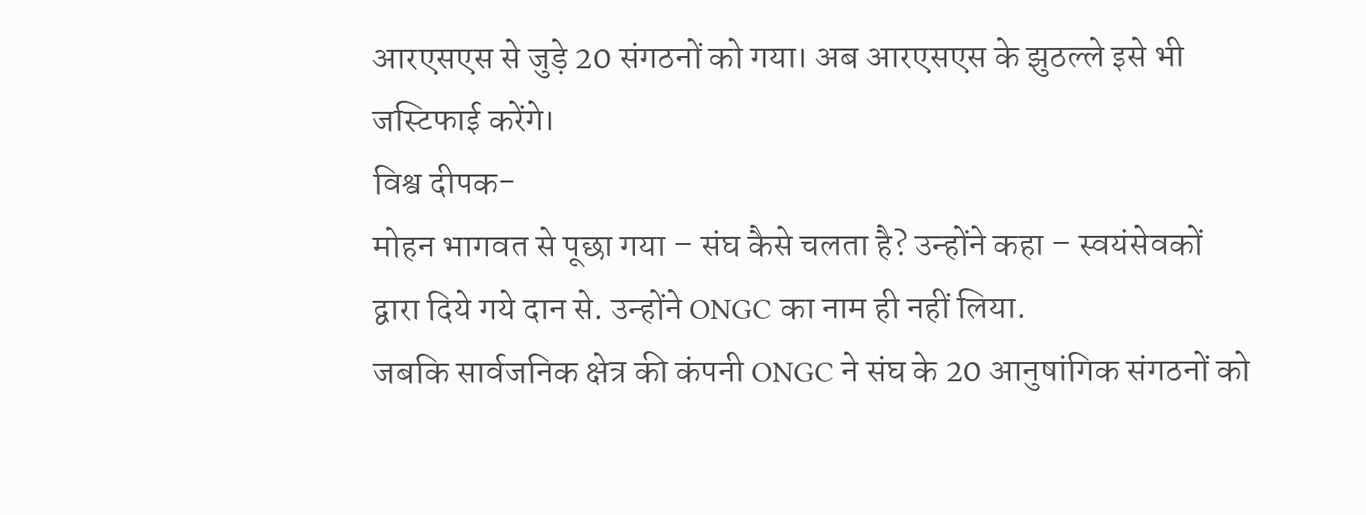आरएसएस से जुड़े 20 संगठनों को गया। अब आरएसएस के झुठल्ले इसे भी जस्टिफाई करेंगे।
विश्व दीपक-
मोहन भागवत से पूछा गया – संघ कैसे चलता है? उन्होंने कहा – स्वयंसेवकों द्वारा दिये गये दान से. उन्होंने ONGC का नाम ही नहीं लिया.
जबकि सार्वजनिक क्षेत्र की कंपनी ONGC ने संघ के 20 आनुषांगिक संगठनों को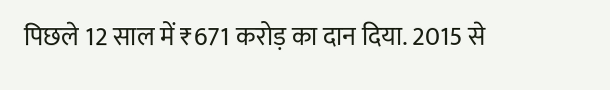पिछले 12 साल में ₹671 करोड़ का दान दिया. 2015 से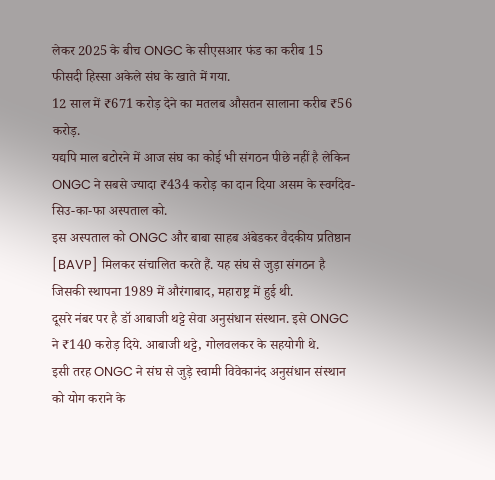लेकर 2025 के बीच ONGC के सीएसआर फंड का करीब 15 फीसदी हिस्सा अकेले संघ के खाते में गया.
12 साल में ₹671 करोड़ देने का मतलब औसतन सालाना करीब ₹56 करोड़.
यद्यपि माल बटोरने में आज संघ का कोई भी संगठन पीछे नहीं है लेकिन ONGC ने सबसे ज्यादा ₹434 करोड़ का दान दिया असम के स्वर्गदेव-सिउ-का-फा अस्पताल को.
इस अस्पताल को ONGC और बाबा साहब अंबेडकर वैदकीय प्रतिष्ठान [BAVP] मिलकर संचालित करते हैं. यह संघ से जुड़ा संगठन है जिसकी स्थापना 1989 में औरंगाबाद, महाराष्ट्र में हुई थी.
दूसरे नंबर पर है डॉ आबाजी थट्टे सेवा अनुसंधान संस्थान. इसे ONGC ने ₹140 करोड़ दिये. आबाजी थट्टे, गोलवलकर के सहयोगी थे.
इसी तरह ONGC ने संघ से जुड़े स्वामी विवेकानंद अनुसंधान संस्थान को योग कराने के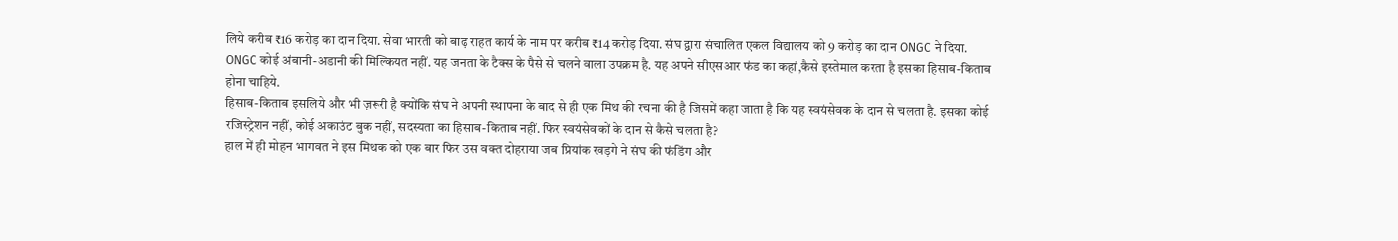लिये करीब ₹16 करोड़ का दान दिया. सेवा भारती को बाढ़ राहत कार्य के नाम पर करीब ₹14 करोड़ दिया. संघ द्वारा संचालित एकल विद्यालय को 9 करोड़ का दान ONGC ने दिया.
ONGC कोई अंबानी-अडानी की मिल्कियत नहीं. यह जनता के टैक्स के पैसे से चलने वाला उपक्रम है. यह अपने सीएसआर फंड का कहां,कैसे इस्तेमाल करता है इसका हिसाब-किताब होना चाहिये.
हिसाब-किताब इसलिये और भी ज़रूरी है क्योंकि संघ ने अपनी स्थापना के बाद से ही एक मिथ की रचना की है जिसमें कहा जाता है कि यह स्वयंसेवक के दान से चलता है. इसका कोई रजिस्ट्रेशन नहीं, कोई अकाउंट बुक नहीं, सदस्यता का हिसाब-किताब नहीं. फिर स्वयंसेवकों के दान से कैसे चलता है?
हाल में ही मोहन भागवत ने इस मिथक को एक बार फिर उस वक्त दोहराया जब प्रियांक खड़गे ने संघ की फंडिंग और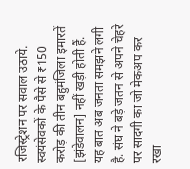रजिस्ट्रेशन पर सवाल उठाये.
स्वयंसेवकों के पैसे से ₹150 करोड़ की तीन बहुमंजिला इमारतें [झंडेवालन] नहीं खड़ी होती हैं. यह बात अब जनता समझने लगी है. संघ ने बड़े जतन से अपने चेहरे पर सादगी का जो मेकअप कर रखा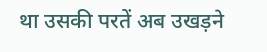था उसकी परतें अब उखड़ने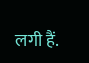लगी हैं.